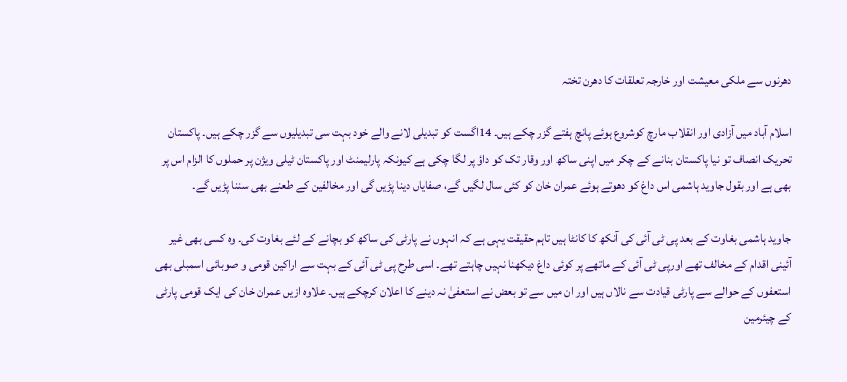دھرنوں سے ملکی معیشت اور خارجہ تعلقات کا دھرن تختہ

اسلام آباد میں آزادی اور انقلاب مارچ کوشروع ہوئے پانچ ہفتے گزر چکے ہیں۔ 14اگست کو تبدیلی لانے والے خود بہت سی تبدیلیوں سے گزر چکے ہیں۔ پاکستان تحریک انصاف تو نیا پاکستان بنانے کے چکر میں اپنی ساکھ اور وقار تک کو داؤ پر لگا چکی ہے کیونکہ پارلیمنٹ اور پاکستان ٹیلی ویژن پر حملوں کا الزام اس پر بھی ہے اور بقول جاوید ہاشمی اس داغ کو دھوتے ہوئے عمران خان کو کئی سال لگیں گے، صفایاں دینا پڑیں گی اور مخالفین کے طعنے بھی سننا پڑیں گے۔

جاوید ہاشمی بغاوت کے بعد پی ٹی آئی کی آنکھ کا کانٹا ہیں تاہم حقیقت یہی ہے کہ انہوں نے پارٹی کی ساکھ کو بچانے کے لئے بغاوت کی۔ وہ کسی بھی غیر آئینی اقدام کے مخالف تھے اورپی ٹی آئی کے ماتھے پر کوئی داغ دیکھنا نہیں چاہتے تھے۔ اسی طرح پی ٹی آئی کے بہت سے اراکین قومی و صوبائی اسمبلی بھی استعفوں کے حوالے سے پارٹی قیادت سے نالاں ہیں اور ان میں سے تو بعض نے استعفیٰ نہ دینے کا اعلان کرچکے ہیں۔ علاوہ ازیں عمران خان کی ایک قومی پارٹی کے چیئرمین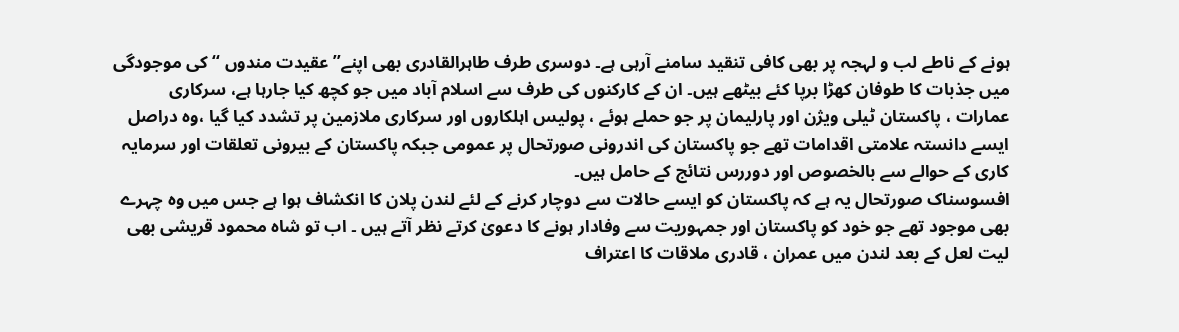ہونے کے ناطے لب و لہجہ پر بھی کافی تنقید سامنے آرہی ہے۔ دوسری طرف طاہرالقادری بھی اپنے’’ عقیدت مندوں ‘‘کی موجودگی میں جذبات کا طوفان کھڑا برپا کئے بیٹھے ہیں۔ ان کے کارکنوں کی طرف سے اسلام آباد میں جو کچھ کیا جارہا ہے، سرکاری عمارات ، پاکستان ٹیلی ویژن اور پارلیمان پر جو حملے ہوئے ، پولیس اہلکاروں اور سرکاری ملازمین پر تشدد کیا گیا ،وہ دراصل ایسے دانستہ علامتی اقدامات تھے جو پاکستان کی اندرونی صورتحال پر عمومی جبکہ پاکستان کے بیرونی تعلقات اور سرمایہ کاری کے حوالے سے بالخصوص اور دوررس نتائج کے حامل ہیں۔
افسوسناک صورتحال یہ ہے کہ پاکستان کو ایسے حالات سے دوچار کرنے کے لئے لندن پلان کا انکشاف ہوا ہے جس میں وہ چہرے بھی موجود تھے جو خود کو پاکستان اور جمہوریت سے وفادار ہونے کا دعویٰ کرتے نظر آتے ہیں ۔ اب تو شاہ محمود قریشی بھی لیت لعل کے بعد لندن میں عمران ، قادری ملاقات کا اعتراف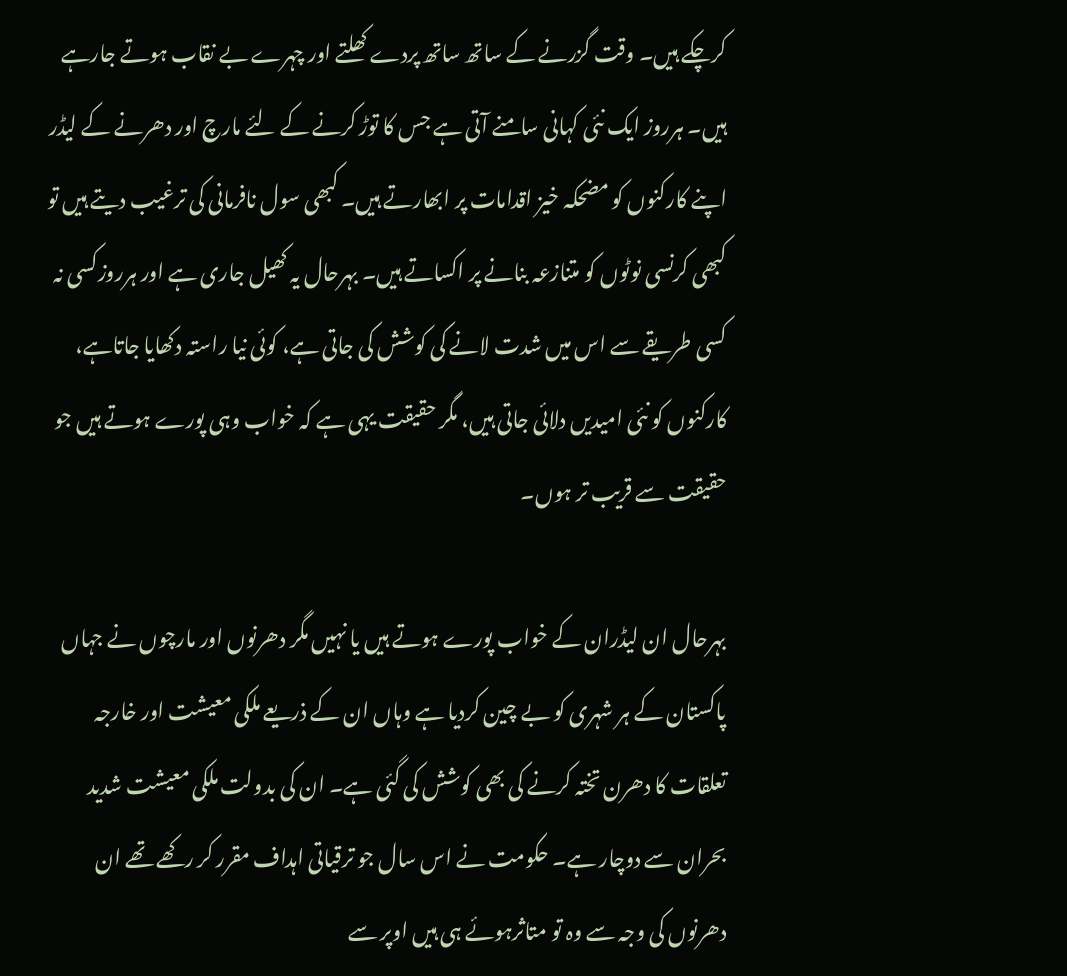کرچکے ہیں۔ وقت گزرنے کے ساتھ ساتھ پردے کھلتے اور چہرے بے نقاب ہوتے جارہے ہیں۔ ہرروز ایک نئی کہانی سامنے آتی ہے جس کا توڑ کرنے کے لئے مارچ اور دھرنے کے لیڈر اپنے کارکنوں کو مضحکہ خیز اقدامات پر ابھارتے ہیں۔ کبھی سول نافرمانی کی ترغیب دیتے ہیں تو کبھی کرنسی نوٹوں کو متنازعہ بنانے پر اکساتے ہیں۔ بہرحال یہ کھیل جاری ہے اور ہرروزکسی نہ کسی طریقے سے اس میں شدت لانے کی کوشش کی جاتی ہے، کوئی نیا راستہ دکھایا جاتاہے، کارکنوں کو نئی امیدیں دلائی جاتی ہیں، مگر حقیقت یہی ہے کہ خواب وہی پورے ہوتے ہیں جو حقیقت سے قریب تر ہوں۔

بہرحال ان لیڈران کے خواب پورے ہوتے ہیں یا نہیں مگر دھرنوں اور مارچوں نے جہاں پاکستان کے ہر شہری کو بے چین کردیا ہے وہاں ان کے ذریعے ملکی معیشت اور خارجہ تعلقات کا دھرن تختہ کرنے کی بھی کوشش کی گئی ہے۔ ان کی بدولت ملکی معیشت شدید بحران سے دوچار ہے۔ حکومت نے اس سال جو ترقیاتی اہداف مقرر کر رکھے تھے ان دھرنوں کی وجہ سے وہ تو متاثرہوئے ہی ہیں اوپر سے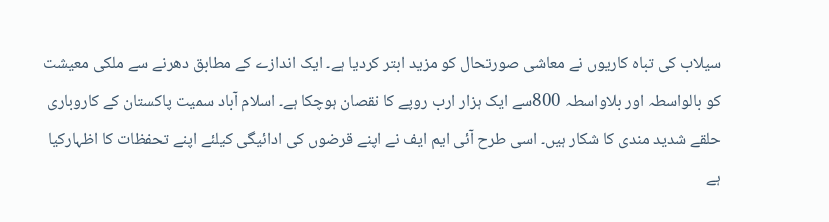سیلاب کی تباہ کاریوں نے معاشی صورتحال کو مزید ابتر کردیا ہے۔ ایک اندازے کے مطابق دھرنے سے ملکی معیشت کو بالواسطہ اور بلاواسطہ 800سے ایک ہزار ارب روپے کا نقصان ہوچکا ہے۔ اسلام آباد سمیت پاکستان کے کاروباری حلقے شدید مندی کا شکار ہیں۔ اسی طرح آئی ایم ایف نے اپنے قرضوں کی ادائیگی کیلئے اپنے تحفظات کا اظہارکیا ہے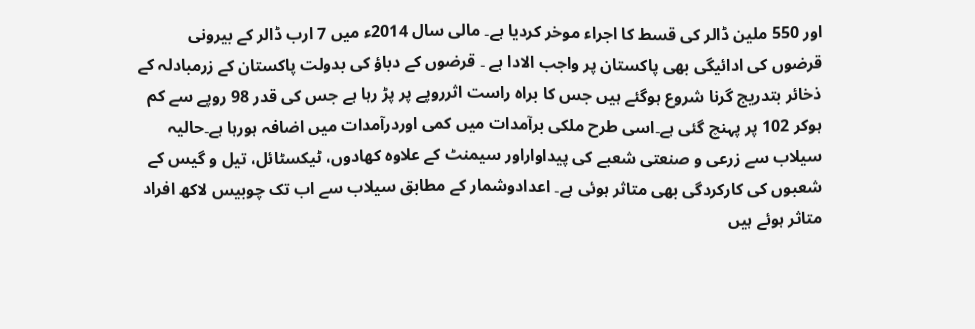اور 550 ملین ڈالر کی قسط کا اجراء موخر کردیا ہے۔ مالی سال 2014ء میں 7 ارب ڈالر کے بیرونی قرضوں کی ادائیگی بھی پاکستان پر واجب الادا ہے ۔ قرضوں کے دباؤ کی بدولت پاکستان کے زرمبادلہ کے ذخائر بتدریج گرنا شروع ہوگئے ہیں جس کا براہ راست اثرروپے پر پڑ رہا ہے جس کی قدر 98 روپے سے کم ہوکر 102 پر پہنچ گئی ہے۔اسی طرح ملکی برآمدات میں کمی اوردرآمدات میں اضافہ ہورہا ہے۔حالیہ سیلاب سے زرعی و صنعتی شعبے کی پیداواراور سیمنٹ کے علاوہ کھادوں، ٹیکسٹائل، تیل و گیس کے شعبوں کی کارکردگی بھی متاثر ہوئی ہے۔ اعدادوشمار کے مطابق سیلاب سے اب تک چوبیس لاکھ افراد متاثر ہوئے ہیں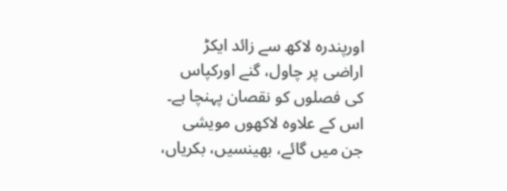اورپندرہ لاکھ سے زائد ایکڑ اراضی پر چاول، گنے اورکپاس کی فصلوں کو نقصان پہنچا ہے۔ اس کے علاوہ لاکھوں مویشی جن میں گائے، بھینسیں، بکریاں،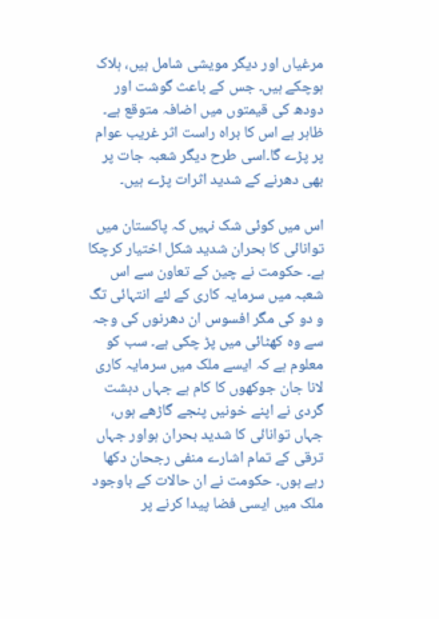مرغیاں اور دیگر مویشی شامل ہیں، ہلاک ہوچکے ہیں۔ جس کے باعث گوشت اور دودھ کی قیمتوں میں اضافہ متوقع ہے۔ ظاہر ہے اس کا براہ راست اثر غریب عوام پر پڑے گا۔اسی طرح دیگر شعبہ جات پر بھی دھرنے کے شدید اثرات پڑے ہیں۔

اس میں کوئی شک نہیں کہ پاکستان میں توانائی کا بحران شدید شکل اختیار کرچکا ہے۔ حکومت نے چین کے تعاون سے اس شعبہ میں سرمایہ کاری کے لئے انتہائی تگ و دو کی مگر افسوس ان دھرنوں کی وجہ سے وہ کھٹائی میں پڑ چکی ہے۔ سب کو معلوم ہے کہ ایسے ملک میں سرمایہ کاری لانا جان جوکھوں کا کام ہے جہاں دہشت گردی نے اپنے خونیں پنجے گاڑھے ہوں، جہاں توانائی کا شدید بحران ہواور جہاں ترقی کے تمام اشارے منفی رجحان دکھا رہے ہوں۔ حکومت نے ان حالات کے باوجود ملک میں ایسی فضا پیدا کرنے پر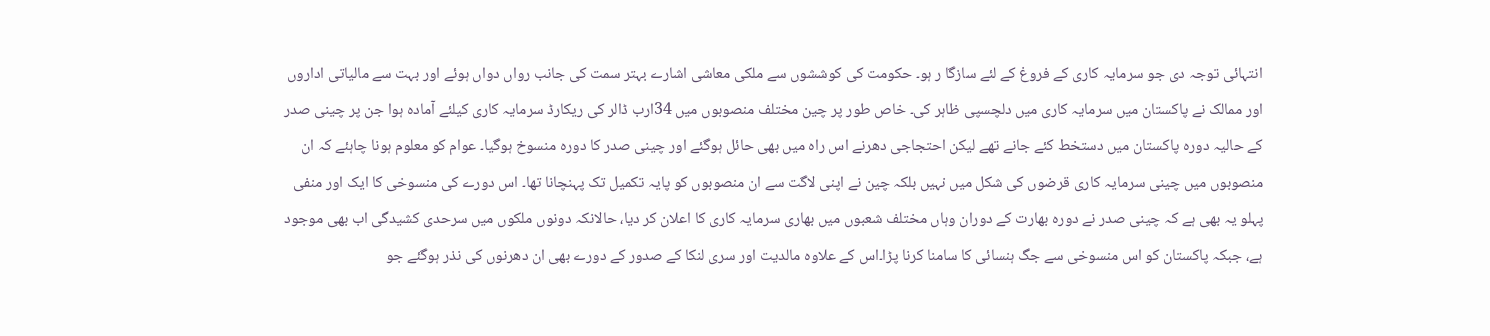انتہائی توجہ دی جو سرمایہ کاری کے فروغ کے لئے سازگا ر ہو۔ حکومت کی کوششوں سے ملکی معاشی اشارے بہتر سمت کی جانب رواں دواں ہوئے اور بہت سے مالیاتی اداروں اور ممالک نے پاکستان میں سرمایہ کاری میں دلچسپی ظاہر کی۔ خاص طور پر چین مختلف منصوبوں میں 34ارب ڈالر کی ریکارڈ سرمایہ کاری کیلئے آمادہ ہوا جن پر چینی صدر کے حالیہ دورہ پاکستان میں دستخط کئے جانے تھے لیکن احتجاجی دھرنے اس راہ میں بھی حائل ہوگئے اور چینی صدر کا دورہ منسوخ ہوگیا۔ عوام کو معلوم ہونا چاہئے کہ ان منصوبوں میں چینی سرمایہ کاری قرضوں کی شکل میں نہیں بلکہ چین نے اپنی لاگت سے ان منصوبوں کو پایہ تکمیل تک پہنچانا تھا۔ اس دورے کی منسوخی کا ایک اور منفی پہلو یہ بھی ہے کہ چینی صدر نے دورہ بھارت کے دوران وہاں مختلف شعبوں میں بھاری سرمایہ کاری کا اعلان کر دیا، حالانکہ دونوں ملکوں میں سرحدی کشیدگی اب بھی موجود ہے، جبکہ پاکستان کو اس منسوخی سے جگ ہنسائی کا سامنا کرنا پڑا۔اس کے علاوہ مالدیت اور سری لنکا کے صدور کے دورے بھی ان دھرنوں کی نذر ہوگئے جو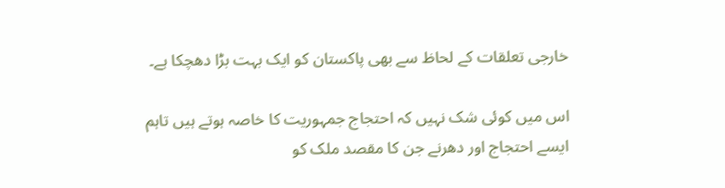خارجی تعلقات کے لحاظ سے بھی پاکستان کو ایک بہت بڑا دھچکا ہے۔

اس میں کوئی شک نہیں کہ احتجاج جمہوریت کا خاصہ ہوتے ہیں تاہم ایسے احتجاج اور دھرنے جن کا مقصد ملک کو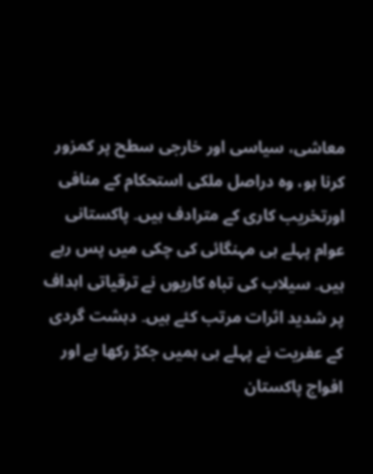معاشی، سیاسی اور خارجی سطح پر کمزور کرنا ہو، وہ دراصل ملکی استحکام کے منافی اورتخریب کاری کے مترادف ہیں۔ پاکستانی عوام پہلے ہی مہنگائی کی چکی میں پس رہے ہیں۔ سیلاب کی تباہ کاریوں نے ترقیاتی اہداف پر شدید اثرات مرتب کئے ہیں۔ دہشت گردی کے عفریت نے پہلے ہی ہمیں جکڑ رکھا ہے اور افواج پاکستان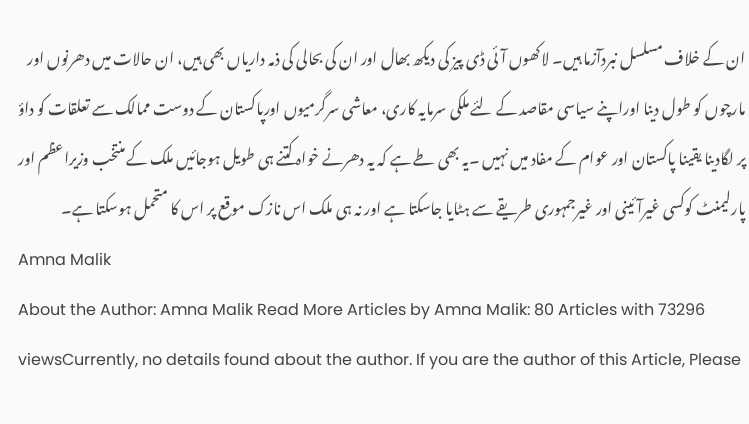ان کے خلاف مسلسل نبردآزما ہیں۔ لاکھوں آئی ڈی پیز کی دیکھ بھال اور ان کی بحالی کی ذمہ داریاں بھی ہیں، ان حالات میں دھرنوں اور مارچوں کو طول دینا اوراپنے سیاسی مقاصد کے لئے ملکی سرمایہ کاری، معاشی سرگرمیوں اورپاکستان کے دوست ممالک سے تعلقات کو داؤ پر لگادینا یقینا پاکستان اور عوام کے مفاد میں نہیں ۔یہ بھی طے ہے کہ یہ دھرنے خواہ کتنے ہی طویل ہوجائیں ملک کے منتخب وزیراعظم اور پارلیمنٹ کوکسی غیرآئینی اور غیرجمہوری طریقے سے ہٹایا جاسکتا ہے اور نہ ہی ملک اس نازک موقع پر اس کا متحمل ہوسکتا ہے۔
Amna Malik
About the Author: Amna Malik Read More Articles by Amna Malik: 80 Articles with 73296 viewsCurrently, no details found about the author. If you are the author of this Article, Please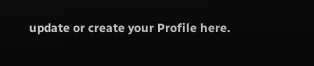update or create your Profile here.